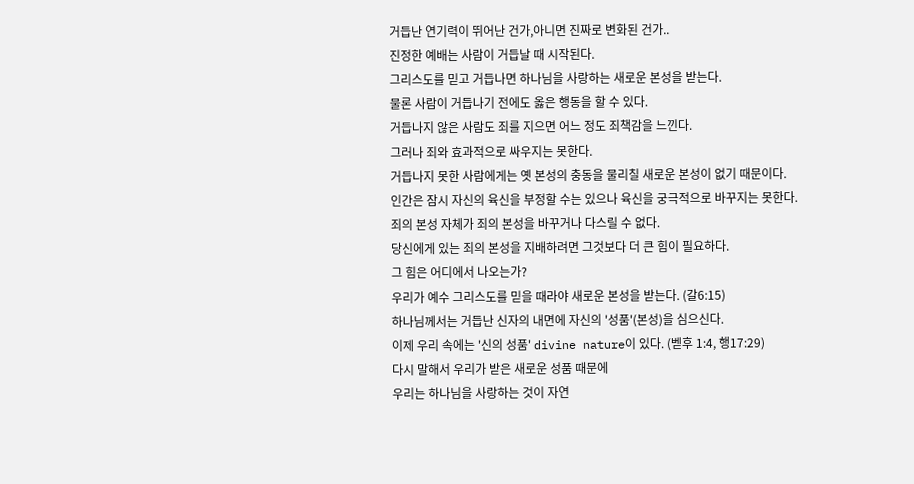거듭난 연기력이 뛰어난 건가,아니면 진짜로 변화된 건가..
진정한 예배는 사람이 거듭날 때 시작된다.
그리스도를 믿고 거듭나면 하나님을 사랑하는 새로운 본성을 받는다.
물론 사람이 거듭나기 전에도 옳은 행동을 할 수 있다.
거듭나지 않은 사람도 죄를 지으면 어느 정도 죄책감을 느낀다.
그러나 죄와 효과적으로 싸우지는 못한다.
거듭나지 못한 사람에게는 옛 본성의 충동을 물리칠 새로운 본성이 없기 때문이다.
인간은 잠시 자신의 육신을 부정할 수는 있으나 육신을 궁극적으로 바꾸지는 못한다.
죄의 본성 자체가 죄의 본성을 바꾸거나 다스릴 수 없다.
당신에게 있는 죄의 본성을 지배하려면 그것보다 더 큰 힘이 필요하다.
그 힘은 어디에서 나오는가?
우리가 예수 그리스도를 믿을 때라야 새로운 본성을 받는다. (갈6:15)
하나님께서는 거듭난 신자의 내면에 자신의 '성품'(본성)을 심으신다.
이제 우리 속에는 '신의 성품' divine nature이 있다. (벧후 1:4, 행17:29)
다시 말해서 우리가 받은 새로운 성품 때문에
우리는 하나님을 사랑하는 것이 자연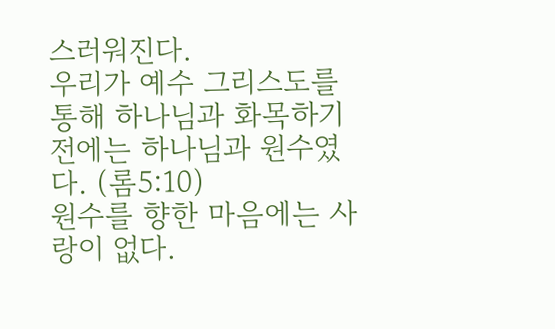스러워진다.
우리가 예수 그리스도를 통해 하나님과 화목하기 전에는 하나님과 원수였다. (롬5:10)
원수를 향한 마음에는 사랑이 없다.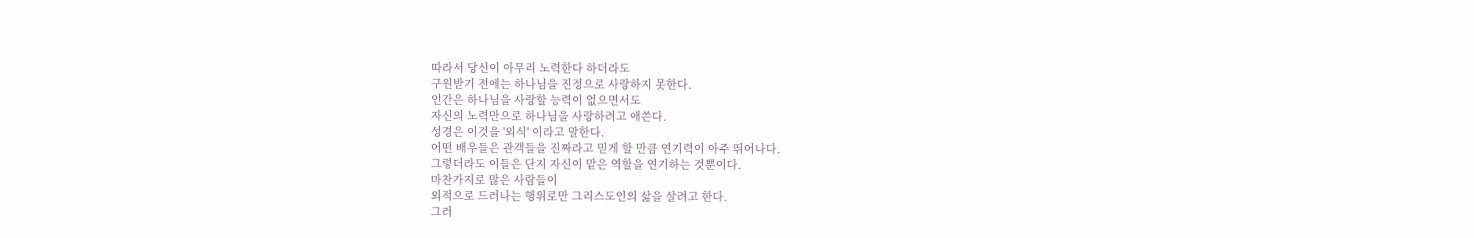따라서 당신이 아무리 노력한다 하더라도
구원받기 전에는 하나님을 진정으로 사랑하지 못한다.
인간은 하나님을 사랑할 능력이 없으면서도
자신의 노력만으로 하나님을 사랑하려고 애쓴다.
성경은 이것을 '외식' 이라고 말한다.
어떤 배우들은 관객들을 진짜라고 믿게 할 만큼 연기력이 아주 뛰어나다.
그렇더라도 이들은 단지 자신이 맡은 역할을 연기하는 것뿐이다.
마찬가지로 많은 사람들이
외적으로 드러나는 행위로만 그리스도인의 삶을 살려고 한다.
그러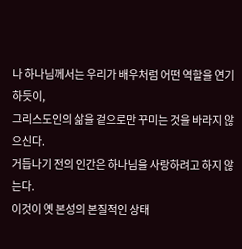나 하나님께서는 우리가 배우처럼 어떤 역할을 연기하듯이,
그리스도인의 삶을 겉으로만 꾸미는 것을 바라지 않으신다.
거듭나기 전의 인간은 하나님을 사랑하려고 하지 않는다.
이것이 옛 본성의 본질적인 상태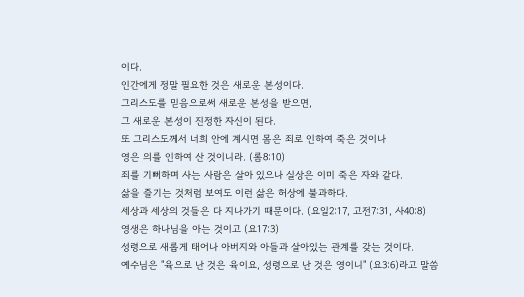이다.
인간에게 정말 필요한 것은 새로운 본성이다.
그리스도를 믿음으로써 새로운 본성을 받으면,
그 새로운 본성이 진정한 자신이 된다.
또 그리스도께서 너희 안에 계시면 몸은 죄로 인하여 죽은 것이나
영은 의를 인하여 산 것이니라. (롬8:10)
죄를 기뻐하며 사는 사람은 살아 있으나 실상은 이미 죽은 자와 같다.
삶을 즐기는 것처럼 보여도 이런 삶은 허상에 불과하다.
세상과 세상의 것들은 다 지나가기 때문이다. (요일2:17, 고전7:31, 사40:8)
영생은 하나님을 아는 것이고 (요17:3)
성령으로 새롭게 태어나 아버지와 아들과 살아있는 관계를 갖는 것이다.
예수님은 "육으로 난 것은 육이요, 성령으로 난 것은 영이니" (요3:6)라고 말씀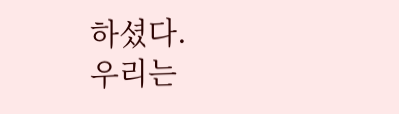하셨다.
우리는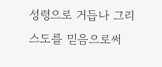성령으로 거듭나 그리스도를 믿음으로써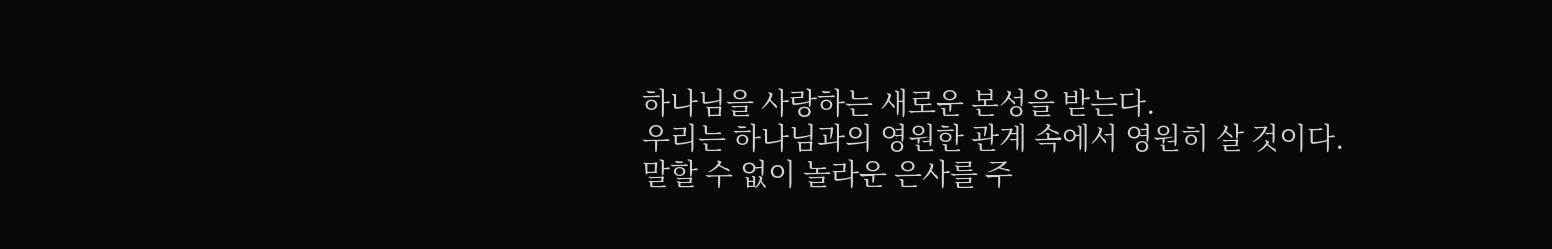하나님을 사랑하는 새로운 본성을 받는다.
우리는 하나님과의 영원한 관계 속에서 영원히 살 것이다.
말할 수 없이 놀라운 은사를 주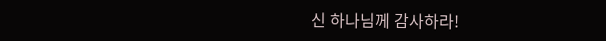신 하나님께 감사하라!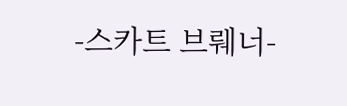-스카트 브뤠너-